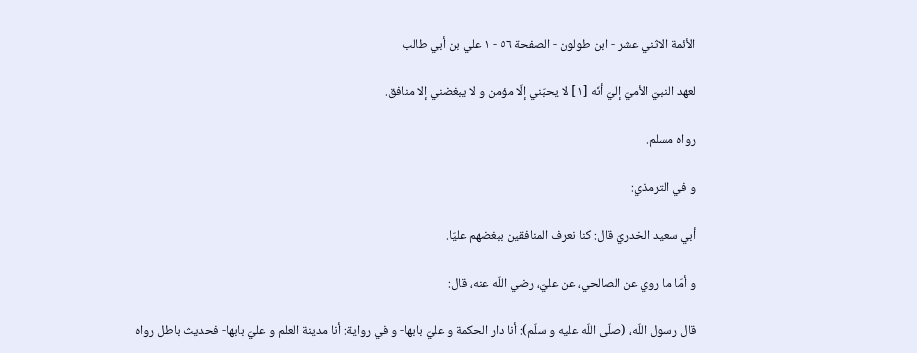الأئمة الاثني عشر - ابن طولون - الصفحة ٥٦ - ١ علي بن أبي طالب

لعهد النبيّ الأميّ إليّ أنّه‌ [١] لا يحبّني إلّا مؤمن و لا يبغضني إلا منافق.

رواه مسلم.

و في الترمذي:

أبي سعيد الخدريّ قال: كنا نعرف المنافقين ببغضهم عليّا.

و أمّا ما روي عن الصالحي، عن عليّ، رضي اللّه عنه، قال:

قال رسول اللّه، (صلّى اللّه عليه و سلّم): أنا دار الحكمة و عليّ بابها- و في رواية: أنا مدينة العلم و عليّ بابها- فحديث باطل رواه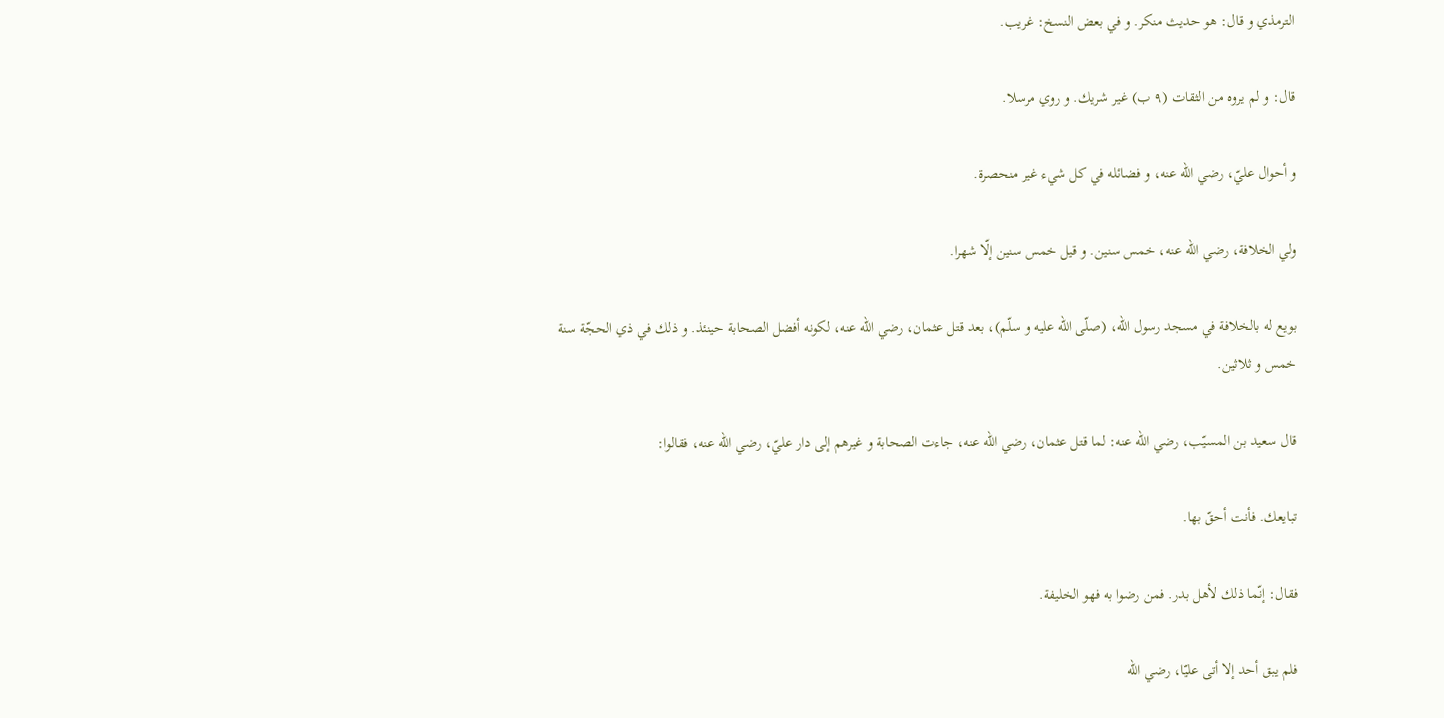الترمذي و قال: هو حديث منكر. و في بعض النسخ: غريب.

قال: و لم يروه من الثقات (٩ ب) غير شريك. و روي مرسلا.

و أحوال عليّ، رضي اللّه عنه، و فضائله في كل شي‌ء غير منحصرة.

ولي الخلافة، رضي اللّه عنه، خمس سنين. و قيل خمس سنين إلّا شهرا.

بويع له بالخلافة في مسجد رسول اللّه، (صلّى اللّه عليه و سلّم)، بعد قتل عثمان، رضي اللّه عنه، لكونه أفضل الصحابة حينئذ. و ذلك في ذي الحجّة سنة خمس و ثلاثين.

قال سعيد بن المسيّب، رضي اللّه عنه: لما قتل عثمان، رضي اللّه عنه، جاءت الصحابة و غيرهم إلى دار عليّ، رضي اللّه عنه، فقالوا:

تبايعك. فأنت أحقّ بها.

فقال: إنّما ذلك لأهل بدر. فمن رضوا به فهو الخليفة.

فلم يبق أحد إلا أتى عليّا، رضي اللّه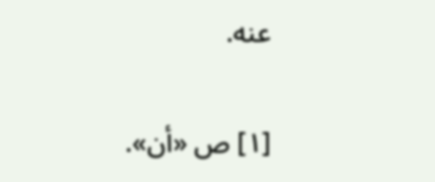عنه.


[١] ص «أن».